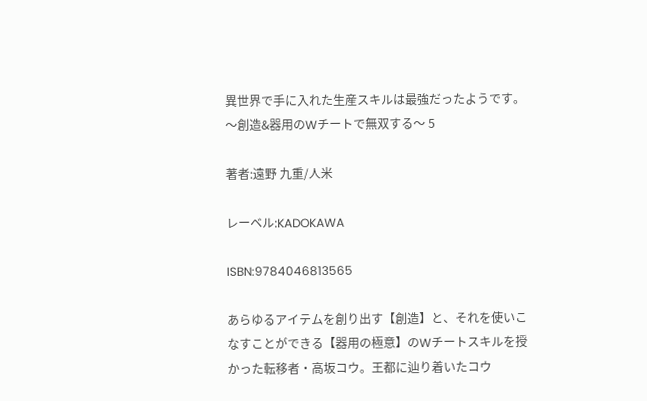異世界で手に入れた生産スキルは最強だったようです。 〜創造&器用のWチートで無双する〜 5

著者:遠野 九重/人米

レーベル:KADOKAWA

ISBN:9784046813565

あらゆるアイテムを創り出す【創造】と、それを使いこなすことができる【器用の極意】のWチートスキルを授かった転移者・高坂コウ。王都に辿り着いたコウ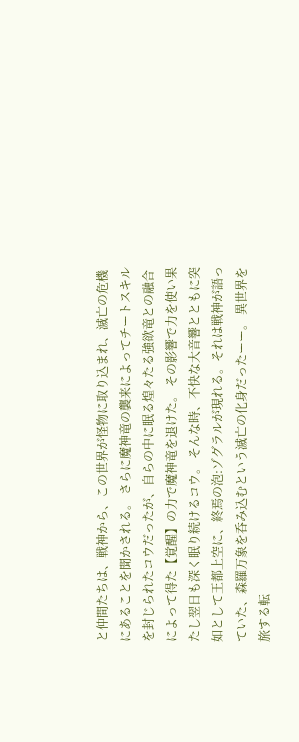と仲間たちは、戦神から、この世界が怪物に取り込まれ、滅亡の危機にあることを聞かされる。 さらに魔神竜の襲来によってチートスキルを封じられたコウだったが、自らの中に眠る煌々たる強欲竜との融合によって得た【覚醒】の力で魔神竜を退けた。 その影響で力を使い果たし翌日も深く眠り続けるコウ。 そんな時、不快な大音響とともに突如として王都上空に、終焉の泡:ゾグラルが現れる。それは戦神が語っていた、森羅万象を呑み込むという滅亡の化身だったーー。 異世界を旅する転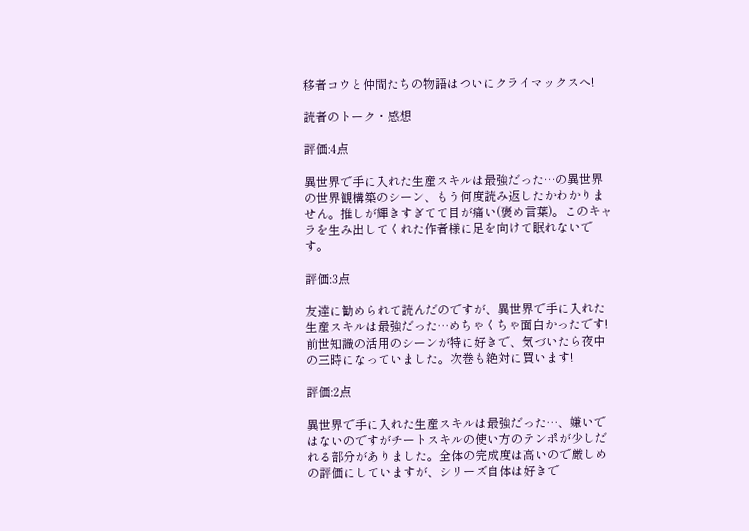移者コウと仲間たちの物語はついにクライマックスへ!

読者のトーク・感想

評価:4点

異世界で手に入れた生産スキルは最強だった…の異世界の世界観構築のシーン、もう何度読み返したかわかりません。推しが輝きすぎてて目が痛い(褒め言葉)。このキャラを生み出してくれた作者様に足を向けて眠れないです。

評価:3点

友達に勧められて読んだのですが、異世界で手に入れた生産スキルは最強だった…めちゃくちゃ面白かったです!前世知識の活用のシーンが特に好きで、気づいたら夜中の三時になっていました。次巻も絶対に買います!

評価:2点

異世界で手に入れた生産スキルは最強だった…、嫌いではないのですがチートスキルの使い方のテンポが少しだれる部分がありました。全体の完成度は高いので厳しめの評価にしていますが、シリーズ自体は好きで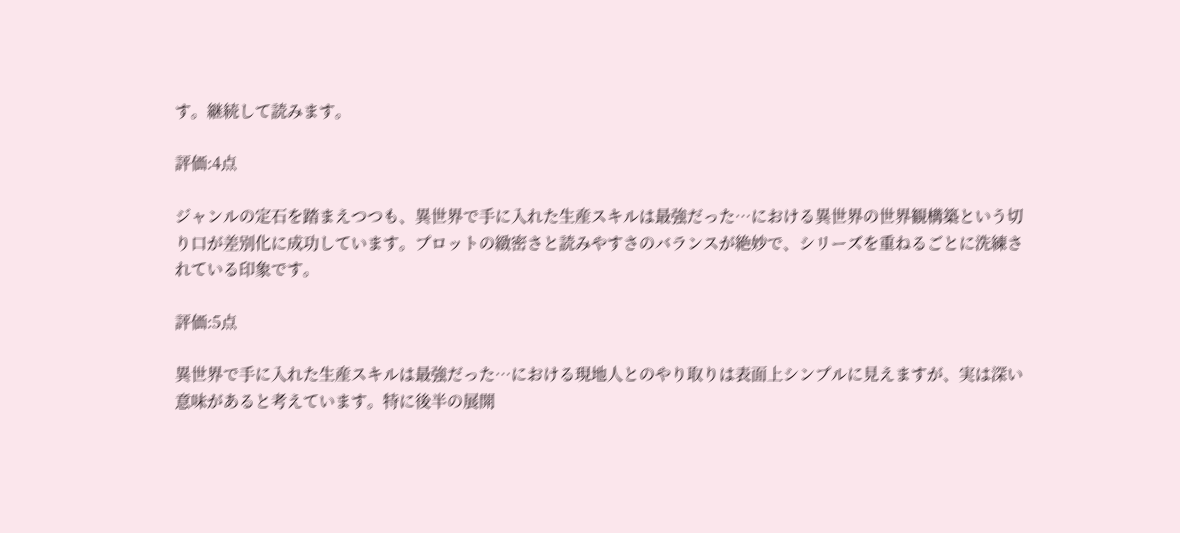す。継続して読みます。

評価:4点

ジャンルの定石を踏まえつつも、異世界で手に入れた生産スキルは最強だった…における異世界の世界観構築という切り口が差別化に成功しています。プロットの緻密さと読みやすさのバランスが絶妙で、シリーズを重ねるごとに洗練されている印象です。

評価:5点

異世界で手に入れた生産スキルは最強だった…における現地人とのやり取りは表面上シンプルに見えますが、実は深い意味があると考えています。特に後半の展開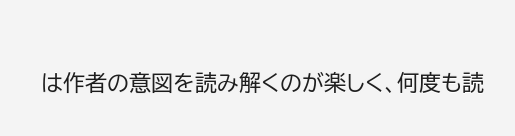は作者の意図を読み解くのが楽しく、何度も読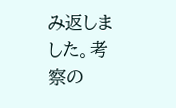み返しました。考察の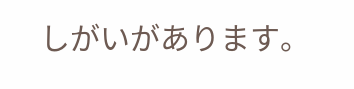しがいがあります。